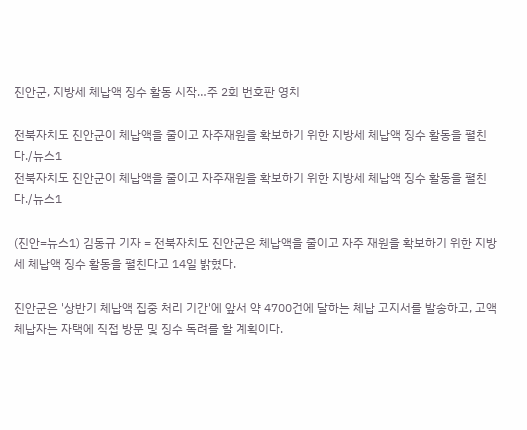진안군, 지방세 체납액 징수 활동 시작…주 2회 번호판 영치

전북자치도 진안군이 체납액을 줄이고 자주재원을 확보하기 위한 지방세 체납액 징수 활동을 펼친다./뉴스1
전북자치도 진안군이 체납액을 줄이고 자주재원을 확보하기 위한 지방세 체납액 징수 활동을 펼친다./뉴스1

(진안=뉴스1) 김동규 기자 = 전북자치도 진안군은 체납액을 줄이고 자주 재원을 확보하기 위한 지방세 체납액 징수 활동을 펼친다고 14일 밝혔다.

진안군은 '상반기 체납액 집중 처리 기간'에 앞서 약 4700건에 달하는 체납 고지서를 발송하고, 고액 체납자는 자택에 직접 방문 및 징수 독려를 할 계획이다.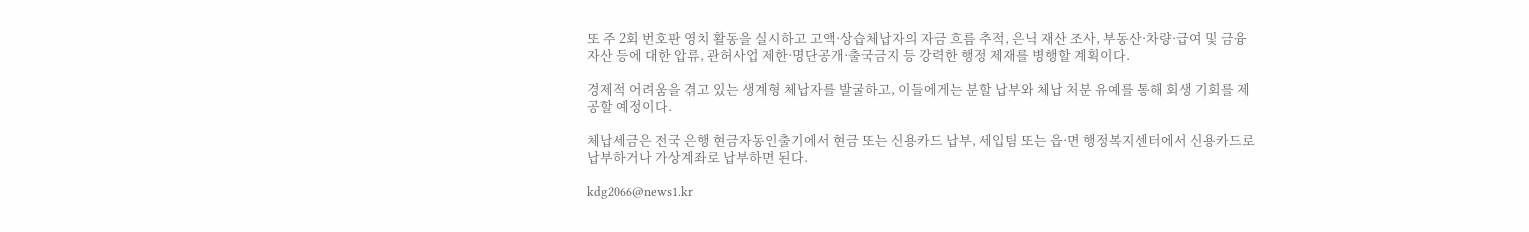또 주 2회 번호판 영치 활동을 실시하고 고액·상습체납자의 자금 흐름 추적, 은닉 재산 조사, 부동산·차량·급여 및 금융자산 등에 대한 압류, 관허사업 제한·명단공개·출국금지 등 강력한 행정 제재를 병행할 계획이다.

경제적 어려움을 겪고 있는 생계형 체납자를 발굴하고, 이들에게는 분할 납부와 체납 처분 유예를 통해 회생 기회를 제공할 예정이다.

체납세금은 전국 은행 현금자동인출기에서 현금 또는 신용카드 납부, 세입팀 또는 읍·면 행정복지센터에서 신용카드로 납부하거나 가상계좌로 납부하면 된다.

kdg2066@news1.kr